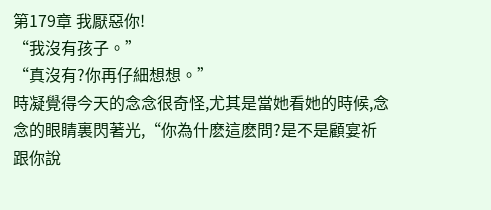第179章 我厭惡你!
“我沒有孩子。”
“真沒有?你再仔細想想。”
時凝覺得今天的念念很奇怪,尤其是當她看她的時候,念念的眼睛裏閃著光,“你為什麽這麽問?是不是顧宴祈跟你說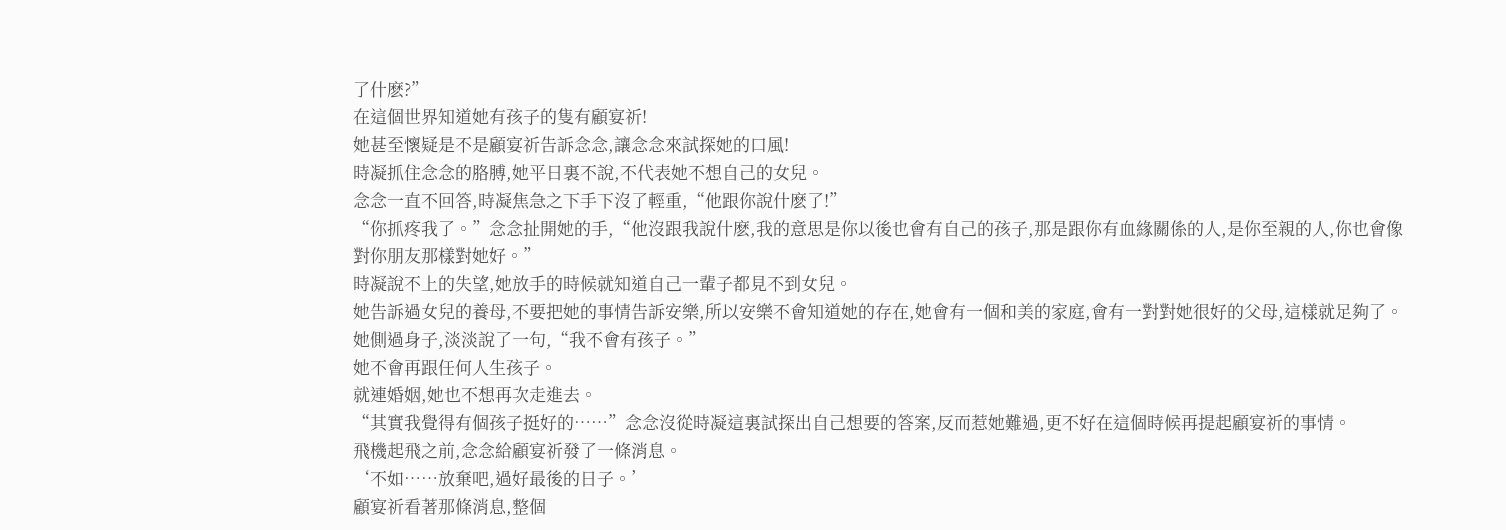了什麽?”
在這個世界知道她有孩子的隻有顧宴祈!
她甚至懷疑是不是顧宴祈告訴念念,讓念念來試探她的口風!
時凝抓住念念的胳膊,她平日裏不說,不代表她不想自己的女兒。
念念一直不回答,時凝焦急之下手下沒了輕重,“他跟你說什麽了!”
“你抓疼我了。”念念扯開她的手,“他沒跟我說什麽,我的意思是你以後也會有自己的孩子,那是跟你有血緣關係的人,是你至親的人,你也會像對你朋友那樣對她好。”
時凝說不上的失望,她放手的時候就知道自己一輩子都見不到女兒。
她告訴過女兒的養母,不要把她的事情告訴安樂,所以安樂不會知道她的存在,她會有一個和美的家庭,會有一對對她很好的父母,這樣就足夠了。
她側過身子,淡淡說了一句,“我不會有孩子。”
她不會再跟任何人生孩子。
就連婚姻,她也不想再次走進去。
“其實我覺得有個孩子挺好的……”念念沒從時凝這裏試探出自己想要的答案,反而惹她難過,更不好在這個時候再提起顧宴祈的事情。
飛機起飛之前,念念給顧宴祈發了一條消息。
‘不如……放棄吧,過好最後的日子。’
顧宴祈看著那條消息,整個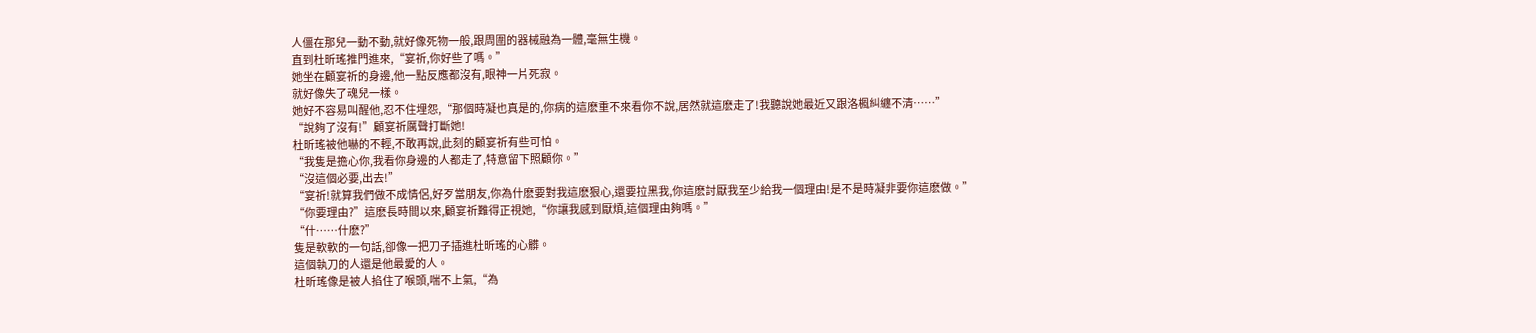人僵在那兒一動不動,就好像死物一般,跟周圍的器械融為一體,毫無生機。
直到杜昕瑤推門進來,“宴祈,你好些了嗎。”
她坐在顧宴祈的身邊,他一點反應都沒有,眼神一片死寂。
就好像失了魂兒一樣。
她好不容易叫醒他,忍不住埋怨,“那個時凝也真是的,你病的這麽重不來看你不說,居然就這麽走了!我聽說她最近又跟洛楓糾纏不清……”
“說夠了沒有!”顧宴祈厲聲打斷她!
杜昕瑤被他嚇的不輕,不敢再說,此刻的顧宴祈有些可怕。
“我隻是擔心你,我看你身邊的人都走了,特意留下照顧你。”
“沒這個必要,出去!”
“宴祈!就算我們做不成情侶,好歹當朋友,你為什麽要對我這麽狠心,還要拉黑我,你這麽討厭我至少給我一個理由!是不是時凝非要你這麽做。”
“你要理由?”這麽長時間以來,顧宴祈難得正視她,“你讓我感到厭煩,這個理由夠嗎。”
“什……什麽?”
隻是軟軟的一句話,卻像一把刀子插進杜昕瑤的心髒。
這個執刀的人還是他最愛的人。
杜昕瑤像是被人掐住了喉頭,喘不上氣,“為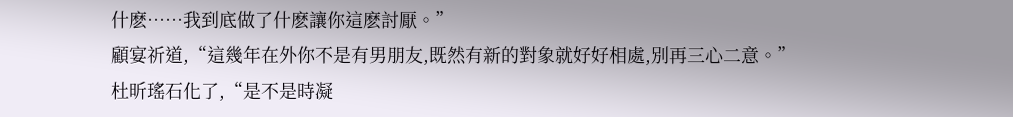什麽……我到底做了什麽讓你這麽討厭。”
顧宴祈道,“這幾年在外你不是有男朋友,既然有新的對象就好好相處,別再三心二意。”
杜昕瑤石化了,“是不是時凝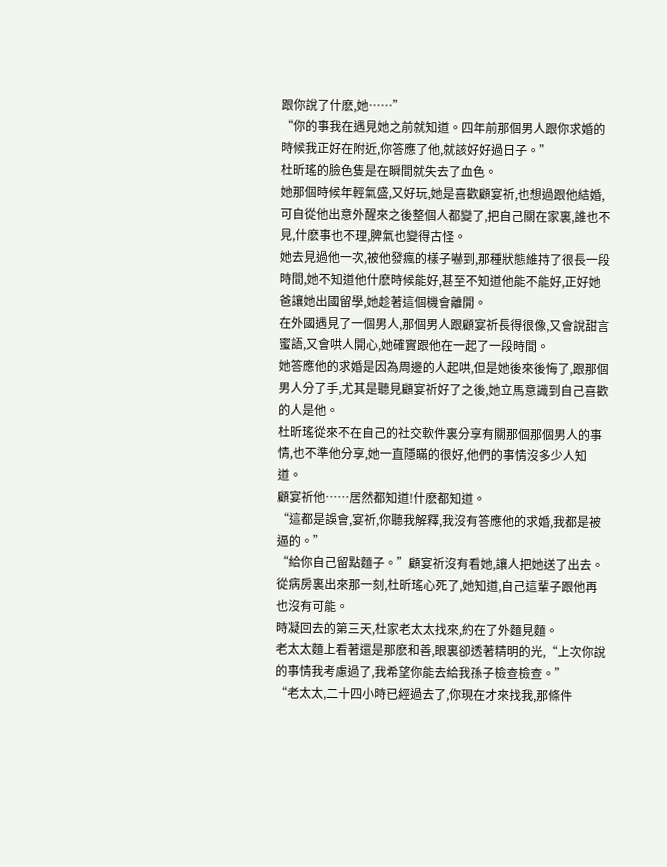跟你說了什麽,她……”
“你的事我在遇見她之前就知道。四年前那個男人跟你求婚的時候我正好在附近,你答應了他,就該好好過日子。”
杜昕瑤的臉色隻是在瞬間就失去了血色。
她那個時候年輕氣盛,又好玩,她是喜歡顧宴祈,也想過跟他結婚,可自從他出意外醒來之後整個人都變了,把自己關在家裏,誰也不見,什麽事也不理,脾氣也變得古怪。
她去見過他一次,被他發瘋的樣子嚇到,那種狀態維持了很長一段時間,她不知道他什麽時候能好,甚至不知道他能不能好,正好她爸讓她出國留學,她趁著這個機會離開。
在外國遇見了一個男人,那個男人跟顧宴祈長得很像,又會說甜言蜜語,又會哄人開心,她確實跟他在一起了一段時間。
她答應他的求婚是因為周邊的人起哄,但是她後來後悔了,跟那個男人分了手,尤其是聽見顧宴祈好了之後,她立馬意識到自己喜歡的人是他。
杜昕瑤從來不在自己的社交軟件裏分享有關那個那個男人的事情,也不準他分享,她一直隱瞞的很好,他們的事情沒多少人知道。
顧宴祈他……居然都知道!什麽都知道。
“這都是誤會,宴祈,你聽我解釋,我沒有答應他的求婚,我都是被逼的。”
“給你自己留點麵子。”顧宴祈沒有看她,讓人把她送了出去。
從病房裏出來那一刻,杜昕瑤心死了,她知道,自己這輩子跟他再也沒有可能。
時凝回去的第三天,杜家老太太找來,約在了外麵見麵。
老太太麵上看著還是那麽和善,眼裏卻透著精明的光,“上次你說的事情我考慮過了,我希望你能去給我孫子檢查檢查。”
“老太太,二十四小時已經過去了,你現在才來找我,那條件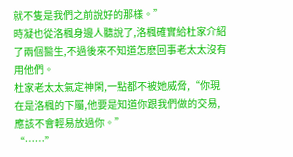就不隻是我們之前說好的那樣。”
時凝也從洛楓身邊人聽說了,洛楓確實給杜家介紹了兩個醫生,不過後來不知道怎麽回事老太太沒有用他們。
杜家老太太氣定神閑,一點都不被她威脅,“你現在是洛楓的下屬,他要是知道你跟我們做的交易,應該不會輕易放過你。”
“……”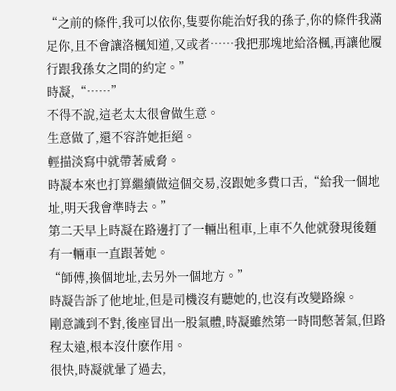“之前的條件,我可以依你,隻要你能治好我的孫子,你的條件我滿足你,且不會讓洛楓知道,又或者……我把那塊地給洛楓,再讓他履行跟我孫女之間的約定。”
時凝,“……”
不得不說,這老太太很會做生意。
生意做了,還不容許她拒絕。
輕描淡寫中就帶著威脅。
時凝本來也打算繼續做這個交易,沒跟她多費口舌,“給我一個地址,明天我會準時去。”
第二天早上時凝在路邊打了一輛出租車,上車不久他就發現後麵有一輛車一直跟著她。
“師傅,換個地址,去另外一個地方。”
時凝告訴了他地址,但是司機沒有聽她的,也沒有改變路線。
剛意識到不對,後座冒出一股氣體,時凝雖然第一時間憋著氣,但路程太遠,根本沒什麽作用。
很快,時凝就暈了過去,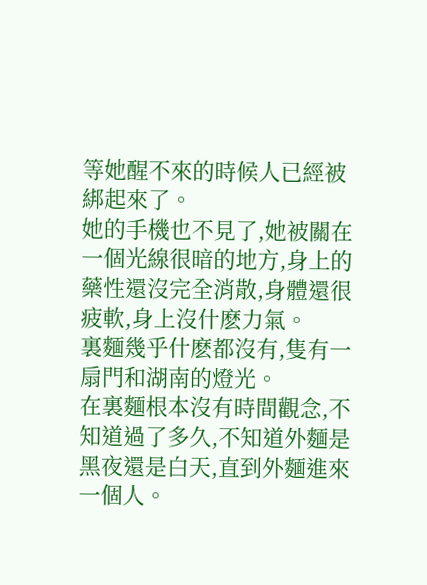等她醒不來的時候人已經被綁起來了。
她的手機也不見了,她被關在一個光線很暗的地方,身上的藥性還沒完全消散,身體還很疲軟,身上沒什麽力氣。
裏麵幾乎什麽都沒有,隻有一扇門和湖南的燈光。
在裏麵根本沒有時間觀念,不知道過了多久,不知道外麵是黑夜還是白天,直到外麵進來一個人。